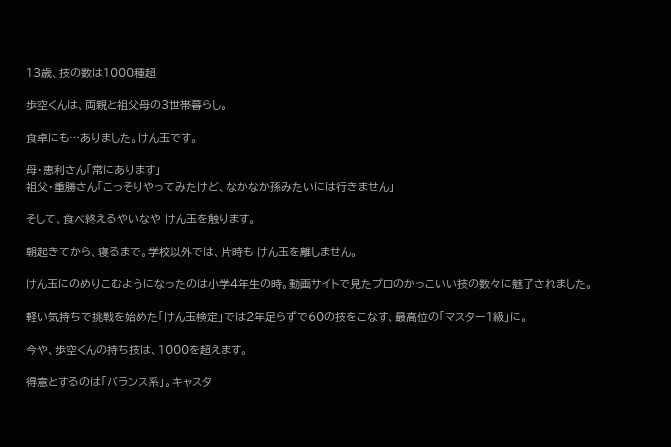13歳、技の数は1000種超

歩空くんは、両親と祖父母の3世帯暮らし。

食卓にも…ありました。けん玉です。

母・恵利さん「常にあります」
祖父・重勝さん「こっそりやってみたけど、なかなか孫みたいには行きません」

そして、食べ終えるやいなや けん玉を触ります。

朝起きてから、寝るまで。学校以外では、片時も けん玉を離しません。

けん玉にのめりこむようになったのは小学4年生の時。動画サイトで見たプロのかっこいい技の数々に魅了されました。

軽い気持ちで挑戦を始めた「けん玉検定」では2年足らずで60の技をこなす、最高位の「マスター1級」に。

今や、歩空くんの持ち技は、1000を超えます。

得意とするのは「バランス系」。キャスタ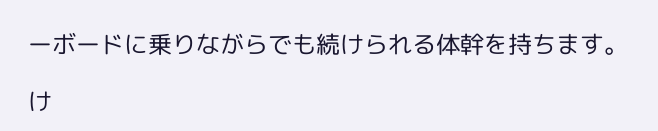ーボードに乗りながらでも続けられる体幹を持ちます。

け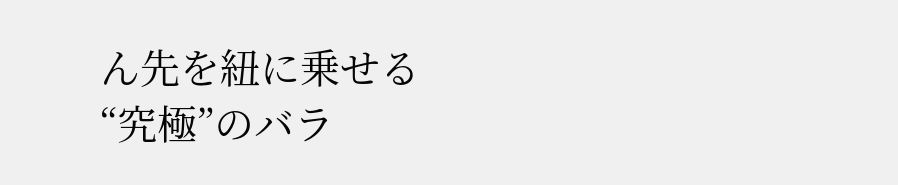ん先を紐に乗せる“究極”のバラ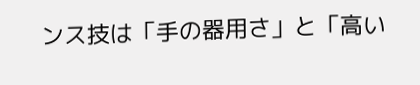ンス技は「手の器用さ」と「高い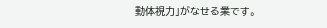動体視力」がなせる業です。